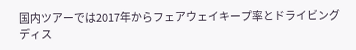国内ツアーでは2017年からフェアウェイキープ率とドライビングディス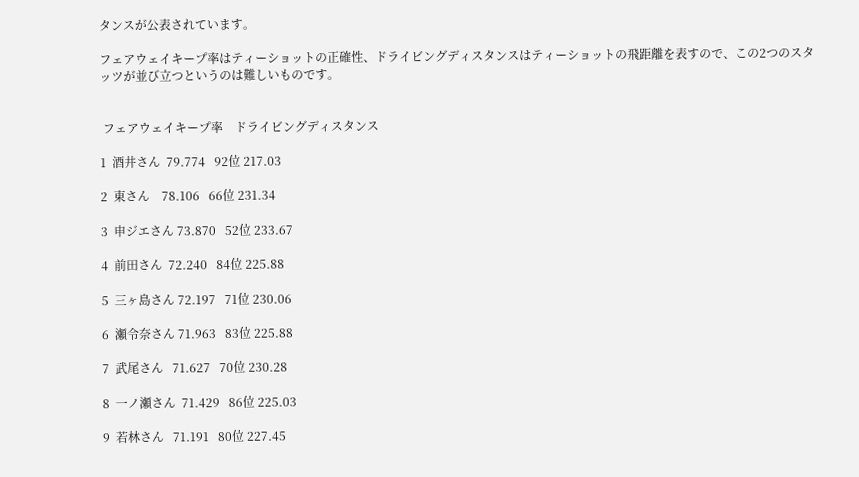タンスが公表されています。

フェアウェイキープ率はティーショットの正確性、ドライビングディスタンスはティーショットの飛距離を表すので、この2つのスタッツが並び立つというのは難しいものです。


 フェアウェイキープ率    ドライビングディスタンス

1  酒井さん  79.774   92位 217.03

2  東さん    78.106   66位 231.34

3  申ジエさん 73.870   52位 233.67

4  前田さん  72.240   84位 225.88

5  三ヶ島さん 72.197   71位 230.06

6  瀬令奈さん 71.963   83位 225.88

7  武尾さん   71.627   70位 230.28

8  一ノ瀬さん  71.429   86位 225.03

9  若林さん   71.191   80位 227.45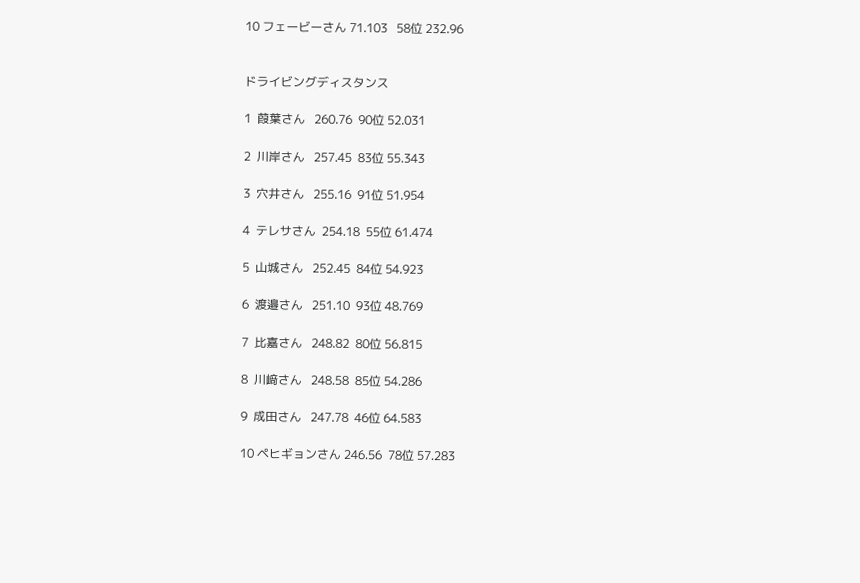10 フェービーさん 71.103   58位 232.96


ドライビングディスタンス

1  葭葉さん   260.76  90位 52.031

2  川岸さん   257.45  83位 55.343

3  穴井さん   255.16  91位 51.954

4  テレサさん  254.18  55位 61.474

5  山城さん   252.45  84位 54.923

6  渡邉さん   251.10  93位 48.769

7  比嘉さん   248.82  80位 56.815

8  川﨑さん   248.58  85位 54.286

9  成田さん   247.78  46位 64.583

10 ペヒギョンさん 246.56  78位 57.283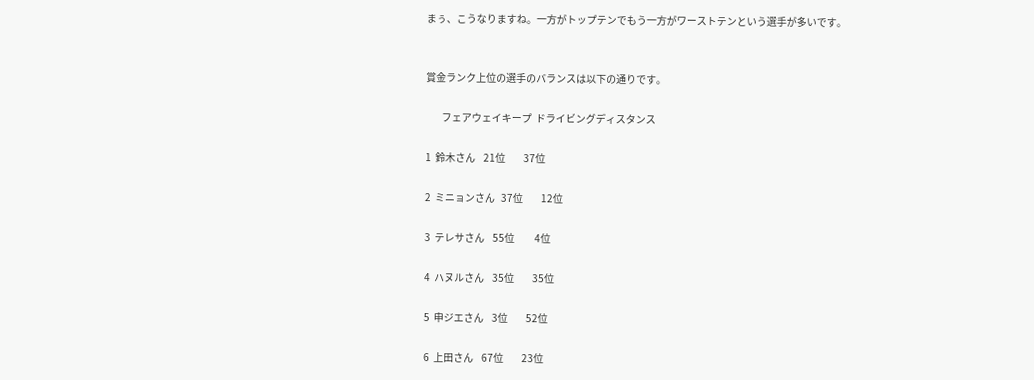まぅ、こうなりますね。一方がトップテンでもう一方がワーストテンという選手が多いです。


賞金ランク上位の選手のバランスは以下の通りです。

        フェアウェイキープ  ドライビングディスタンス

1  鈴木さん    21位         37位

2  ミニョンさん   37位         12位

3  テレサさん    55位          4位

4  ハヌルさん    35位         35位

5  申ジエさん    3位         52位

6  上田さん    67位         23位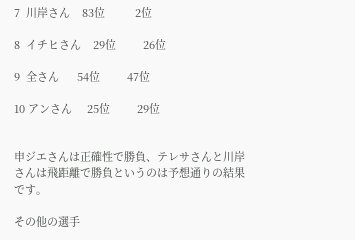7  川岸さん    83位          2位

8  イチヒさん    29位         26位

9  全さん      54位         47位

10 アンさん     25位         29位


申ジエさんは正確性で勝負、テレサさんと川岸さんは飛距離で勝負というのは予想通りの結果です。

その他の選手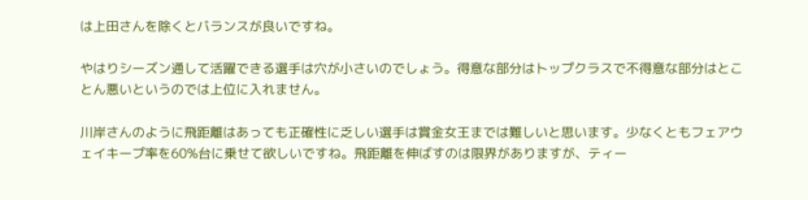は上田さんを除くとバランスが良いですね。

やはりシーズン通して活躍できる選手は穴が小さいのでしょう。得意な部分はトップクラスで不得意な部分はとことん悪いというのでは上位に入れません。

川岸さんのように飛距離はあっても正確性に乏しい選手は賞金女王までは難しいと思います。少なくともフェアウェイキープ率を60%台に乗せて欲しいですね。飛距離を伸ばすのは限界がありますが、ティー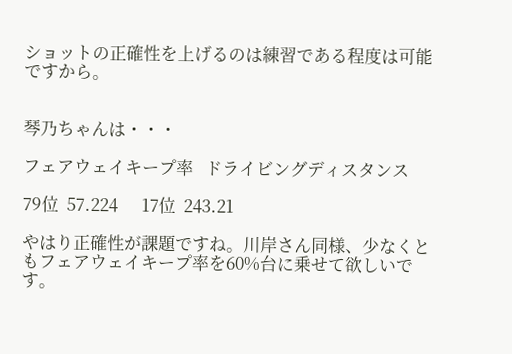ショットの正確性を上げるのは練習である程度は可能ですから。


琴乃ちゃんは・・・

フェアウェイキープ率   ドライビングディスタンス

79位  57.224      17位  243.21

やはり正確性が課題ですね。川岸さん同様、少なくともフェアウェイキープ率を60%台に乗せて欲しいです。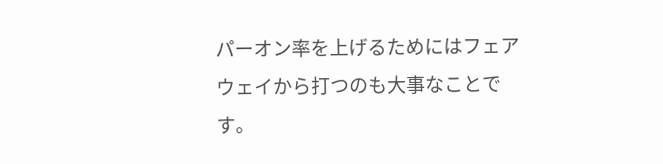パーオン率を上げるためにはフェアウェイから打つのも大事なことです。